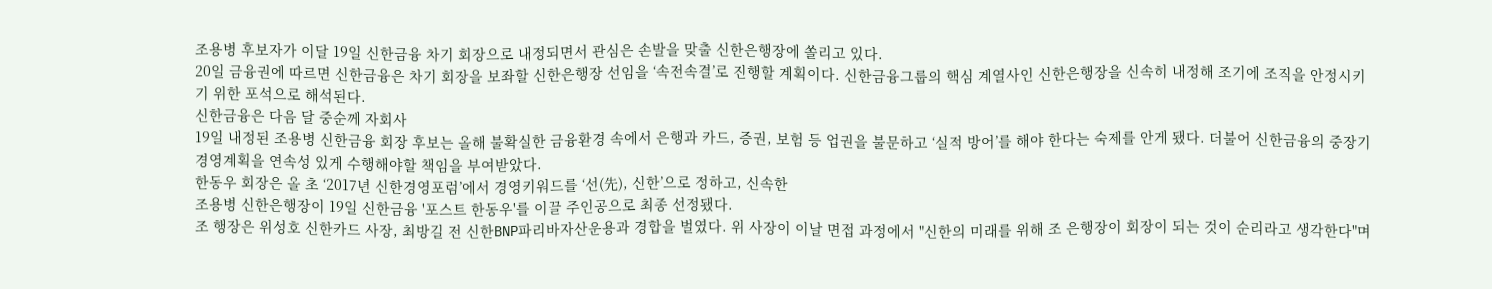조용병 후보자가 이달 19일 신한금융 차기 회장으로 내정되면서 관심은 손발을 맞출 신한은행장에 쏠리고 있다.
20일 금융권에 따르면 신한금융은 차기 회장을 보좌할 신한은행장 선임을 ‘속전속결’로 진행할 계획이다. 신한금융그룹의 핵심 계열사인 신한은행장을 신속히 내정해 조기에 조직을 안정시키기 위한 포석으로 해석된다.
신한금융은 다음 달 중순께 자회사
19일 내정된 조용병 신한금융 회장 후보는 올해 불확실한 금융환경 속에서 은행과 카드, 증권, 보험 등 업권을 불문하고 ‘실적 방어’를 해야 한다는 숙제를 안게 됐다. 더불어 신한금융의 중장기 경영계획을 연속성 있게 수행해야할 책임을 부여받았다.
한동우 회장은 올 초 ‘2017년 신한경영포럼’에서 경영키워드를 ‘선(先), 신한’으로 정하고, 신속한
조용병 신한은행장이 19일 신한금융 '포스트 한동우'를 이끌 주인공으로 최종 선정됐다.
조 행장은 위성호 신한카드 사장, 최방길 전 신한BNP파리바자산운용과 경합을 벌였다. 위 사장이 이날 면접 과정에서 "신한의 미래를 위해 조 은행장이 회장이 되는 것이 순리라고 생각한다"며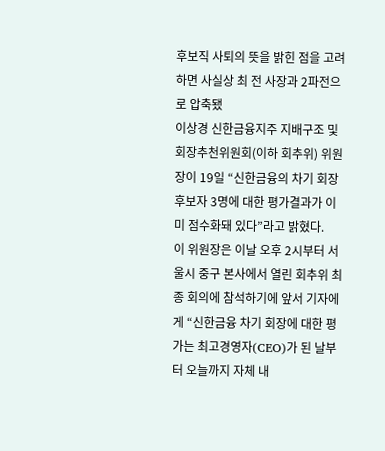후보직 사퇴의 뜻을 밝힌 점을 고려하면 사실상 최 전 사장과 2파전으로 압축됐
이상경 신한금융지주 지배구조 및 회장추천위원회(이하 회추위) 위원장이 19일 “신한금융의 차기 회장 후보자 3명에 대한 평가결과가 이미 점수화돼 있다”라고 밝혔다.
이 위원장은 이날 오후 2시부터 서울시 중구 본사에서 열린 회추위 최종 회의에 참석하기에 앞서 기자에게 “신한금융 차기 회장에 대한 평가는 최고경영자(CEO)가 된 날부터 오늘까지 자체 내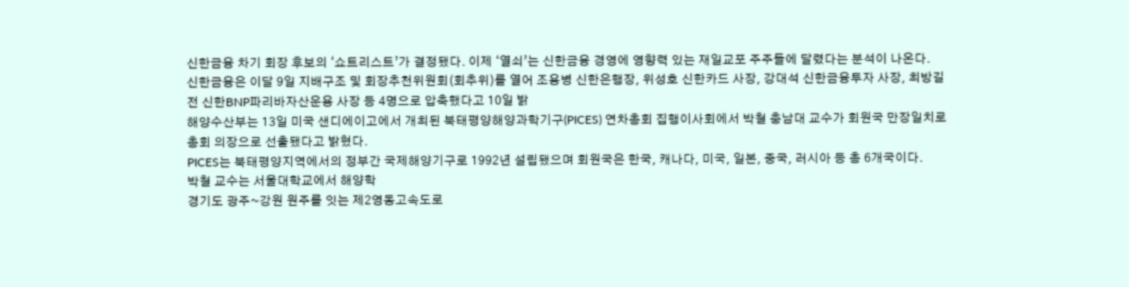신한금융 차기 회장 후보의 ‘쇼트리스트’가 결정됐다. 이제 ‘열쇠’는 신한금융 경영에 영향력 있는 재일교포 주주들에 달렸다는 분석이 나온다.
신한금융은 이달 9일 지배구조 및 회장추천위원회(회추위)를 열어 조용병 신한은행장, 위성호 신한카드 사장, 강대석 신한금융투자 사장, 최방길 전 신한BNP파리바자산운용 사장 등 4명으로 압축했다고 10일 밝
해양수산부는 13일 미국 샌디에이고에서 개최된 북태평양해양과학기구(PICES) 연차총회 집행이사회에서 박철 충남대 교수가 회원국 만장일치로 총회 의장으로 선출됐다고 밝혔다.
PICES는 북태평양지역에서의 정부간 국제해양기구로 1992년 설립됐으며 회원국은 한국, 캐나다, 미국, 일본, 중국, 러시아 등 총 6개국이다.
박철 교수는 서울대학교에서 해양학
경기도 광주~강원 원주를 잇는 제2영동고속도로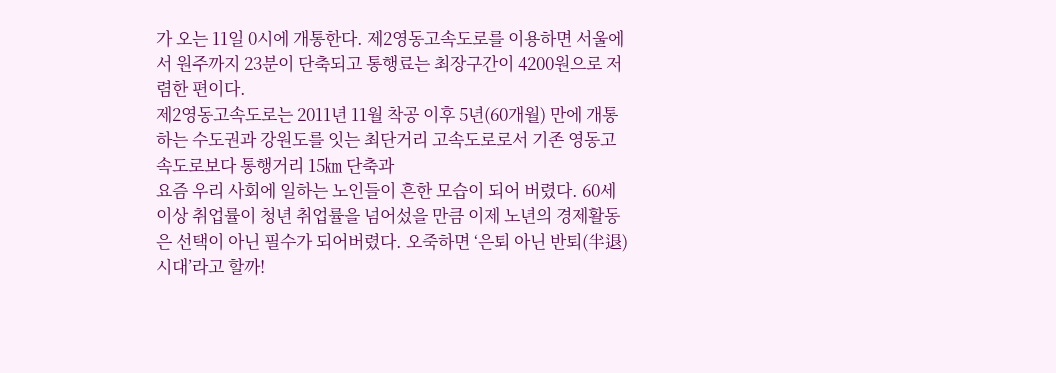가 오는 11일 0시에 개통한다. 제2영동고속도로를 이용하면 서울에서 원주까지 23분이 단축되고 통행료는 최장구간이 4200원으로 저렴한 편이다.
제2영동고속도로는 2011년 11월 착공 이후 5년(60개월) 만에 개통하는 수도권과 강원도를 잇는 최단거리 고속도로로서 기존 영동고속도로보다 통행거리 15㎞ 단축과
요즘 우리 사회에 일하는 노인들이 흔한 모습이 되어 버렸다. 60세 이상 취업률이 청년 취업률을 넘어섰을 만큼 이제 노년의 경제활동은 선택이 아닌 필수가 되어버렸다. 오죽하면 ‘은퇴 아닌 반퇴(半退)시대’라고 할까!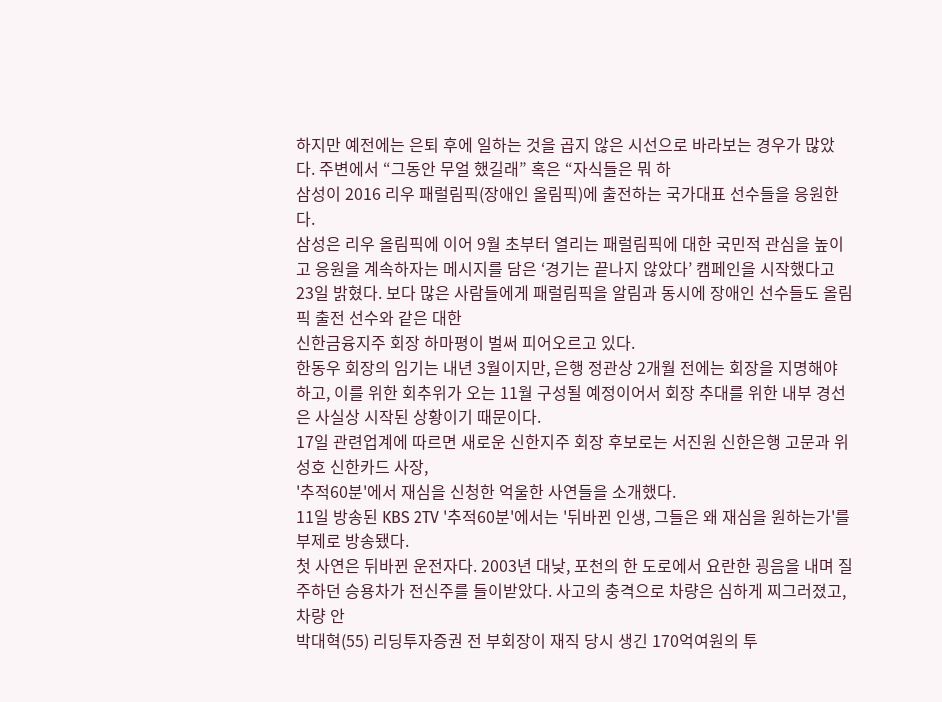하지만 예전에는 은퇴 후에 일하는 것을 곱지 않은 시선으로 바라보는 경우가 많았다. 주변에서 “그동안 무얼 했길래” 혹은 “자식들은 뭐 하
삼성이 2016 리우 패럴림픽(장애인 올림픽)에 출전하는 국가대표 선수들을 응원한다.
삼성은 리우 올림픽에 이어 9월 초부터 열리는 패럴림픽에 대한 국민적 관심을 높이고 응원을 계속하자는 메시지를 담은 ‘경기는 끝나지 않았다’ 캠페인을 시작했다고 23일 밝혔다. 보다 많은 사람들에게 패럴림픽을 알림과 동시에 장애인 선수들도 올림픽 출전 선수와 같은 대한
신한금융지주 회장 하마평이 벌써 피어오르고 있다.
한동우 회장의 임기는 내년 3월이지만, 은행 정관상 2개월 전에는 회장을 지명해야 하고, 이를 위한 회추위가 오는 11월 구성될 예정이어서 회장 추대를 위한 내부 경선은 사실상 시작된 상황이기 때문이다.
17일 관련업계에 따르면 새로운 신한지주 회장 후보로는 서진원 신한은행 고문과 위성호 신한카드 사장,
'추적60분'에서 재심을 신청한 억울한 사연들을 소개했다.
11일 방송된 KBS 2TV '추적60분'에서는 '뒤바뀐 인생, 그들은 왜 재심을 원하는가'를 부제로 방송됐다.
첫 사연은 뒤바뀐 운전자다. 2003년 대낮, 포천의 한 도로에서 요란한 굉음을 내며 질주하던 승용차가 전신주를 들이받았다. 사고의 충격으로 차량은 심하게 찌그러졌고, 차량 안
박대혁(55) 리딩투자증권 전 부회장이 재직 당시 생긴 170억여원의 투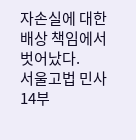자손실에 대한 배상 책임에서 벗어났다.
서울고법 민사14부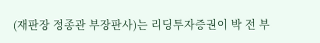(재판장 정종관 부장판사)는 리딩투자증권이 박 전 부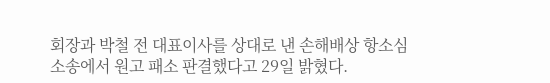회장과 박철 전 대표이사를 상대로 낸 손해배상 항소심 소송에서 원고 패소 판결했다고 29일 밝혔다.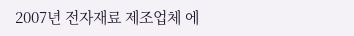2007년 전자재료 제조업체 에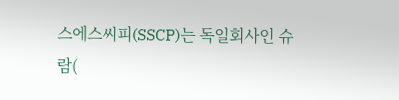스에스씨피(SSCP)는 독일회사인 슈람(